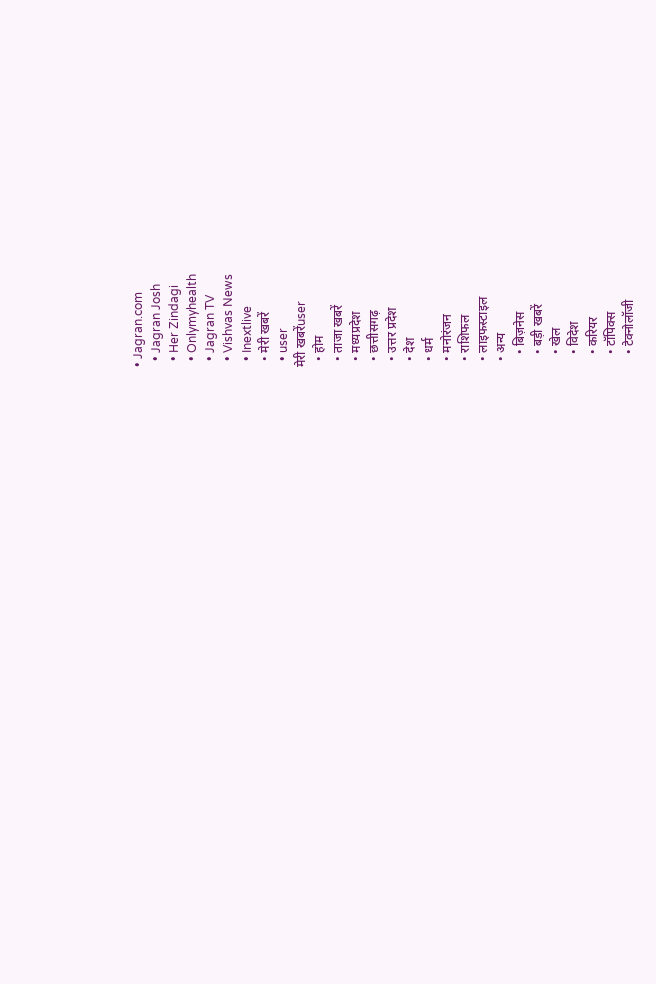• Jagran.com
  • Jagran Josh
  • Her Zindagi
  • Onlymyhealth
  • Jagran TV
  • Vishvas News
  • Inextlive
  • मेरी खबरें
  • user
मेरी खबरेंuser
  • होम
  • ताजा खबरें
  • मध्यप्रदेश
  • छत्तीसगढ़
  • उत्तर प्रदेश
  • देश
  • धर्म
  • मनोरंजन
  • राशिफल
  • लाइफस्टाइल
  • अन्य
    • बिज़नेस
    • बड़ी खबरें
    • खेल
    • विदेश
    • करियर
    • टॉपिक्स
    • टेक्नोलॉजी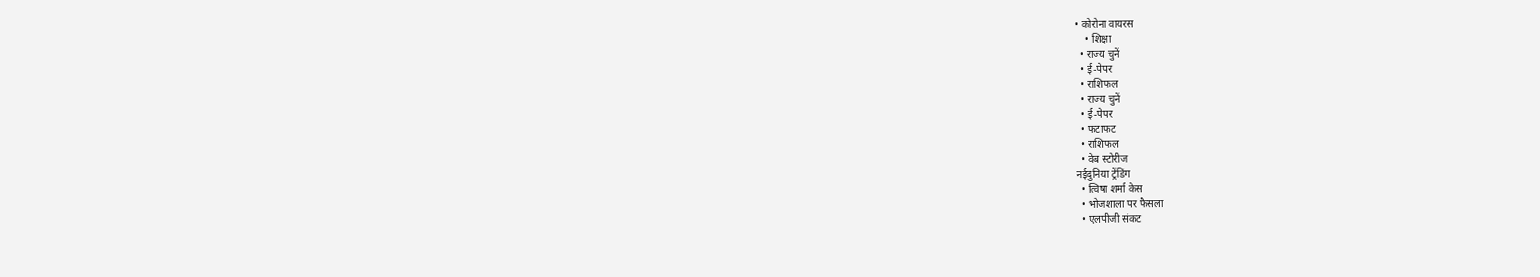• कोरोना वायरस
    • शिक्षा
  • राज्य चुनें
  • ई-पेपर
  • राशिफल
  • राज्य चुनें
  • ई-पेपर
  • फटाफट
  • राशिफल
  • वेब स्टोरीज
नईदुनिया ट्रेंडिंग
  • त्विषा शर्मा केस
  • भोजशाला पर फैसला
  • एलपीजी संकट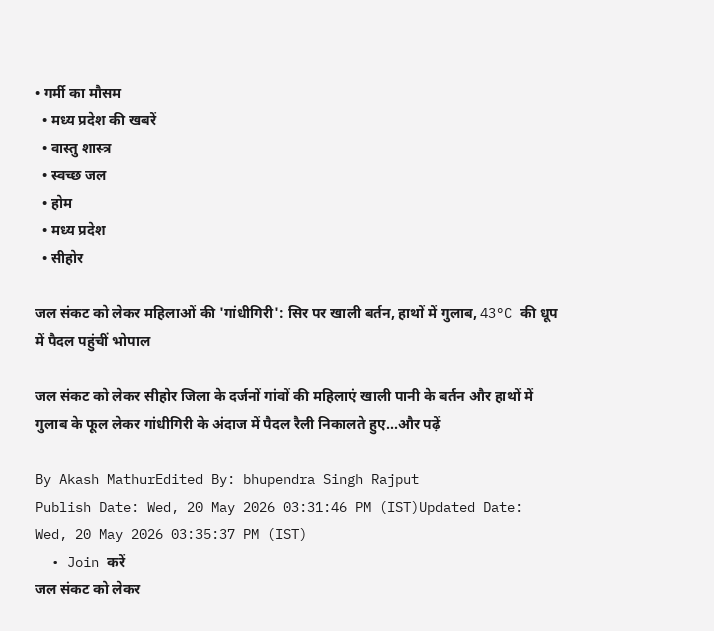• गर्मी का मौसम
  • मध्‍य प्रदेश की खबरें
  • वास्‍तु शास्‍त्र
  • स्वच्छ जल
  • होम
  • मध्य प्रदेश
  • सीहोर

जल संकट को लेकर महिलाओं की 'गांधीगिरी': सिर पर खाली बर्तन, हाथों में गुलाब, 43°C की धूप में पैदल पहुंचीं भोपाल

जल संकट को लेकर सीहोर जिला के दर्जनों गांवों की महिलाएं खाली पानी के बर्तन और हाथों में गुलाब के फूल लेकर गांधीगिरी के अंदाज में पैदल रैली निकालते हुए...और पढ़ें

By Akash MathurEdited By: bhupendra Singh Rajput
Publish Date: Wed, 20 May 2026 03:31:46 PM (IST)Updated Date: Wed, 20 May 2026 03:35:37 PM (IST)
  • Join करें
जल संकट को लेकर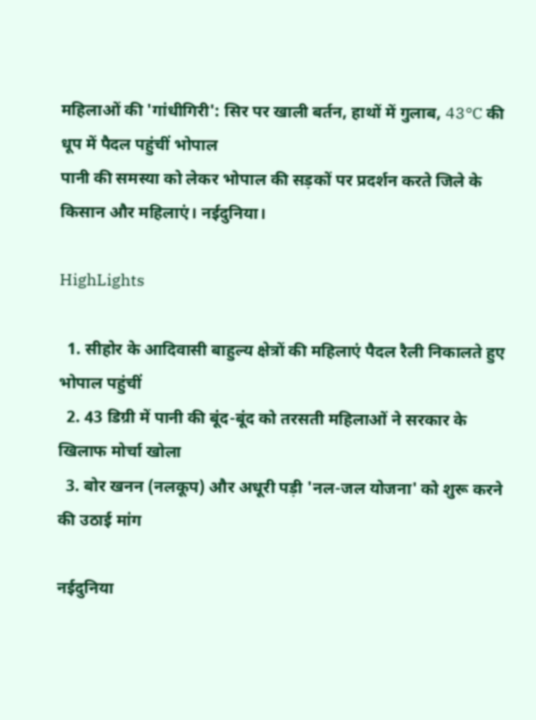महिलाओं की 'गांधीगिरी': सिर पर खाली बर्तन, हाथों में गुलाब, 43°C की धूप में पैदल पहुंचीं भोपाल
पानी की समस्या को लेकर भोपाल की सड़कों पर प्रदर्शन करते जिले के किसान और महिलाएं। नईदुनिया।

HighLights

  1. सीहोर के आदिवासी बाहुल्य क्षेत्रों की महिलाएं पैदल रैली निकालते हुए भोपाल पहुंचीं
  2. 43 डिग्री में पानी की बूंद-बूंद को तरसती महिलाओं ने सरकार के खिलाफ मोर्चा खोला
  3. बोर खनन (नलकूप) और अधूरी पड़ी 'नल-जल योजना' को शुरू करने की उठाई मांग

नईदुनिया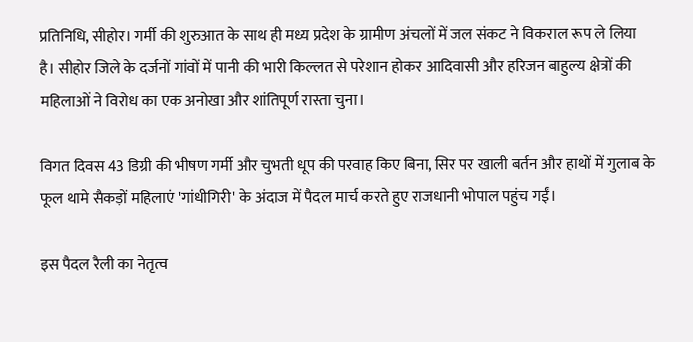प्रतिनिधि, सीहोर। गर्मी की शुरुआत के साथ ही मध्य प्रदेश के ग्रामीण अंचलों में जल संकट ने विकराल रूप ले लिया है। सीहोर जिले के दर्जनों गांवों में पानी की भारी किल्लत से परेशान होकर आदिवासी और हरिजन बाहुल्य क्षेत्रों की महिलाओं ने विरोध का एक अनोखा और शांतिपूर्ण रास्ता चुना।

विगत दिवस 43 डिग्री की भीषण गर्मी और चुभती धूप की परवाह किए बिना, सिर पर खाली बर्तन और हाथों में गुलाब के फूल थामे सैकड़ों महिलाएं 'गांधीगिरी' के अंदाज में पैदल मार्च करते हुए राजधानी भोपाल पहुंच गईं।

इस पैदल रैली का नेतृत्व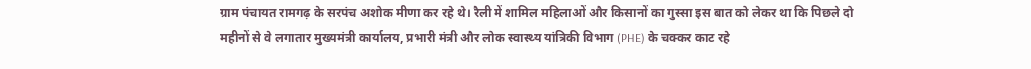ग्राम पंचायत रामगढ़ के सरपंच अशोक मीणा कर रहे थे। रैली में शामिल महिलाओं और किसानों का गुस्सा इस बात को लेकर था कि पिछले दो महीनों से वे लगातार मुख्यमंत्री कार्यालय, प्रभारी मंत्री और लोक स्वास्थ्य यांत्रिकी विभाग (PHE) के चक्कर काट रहे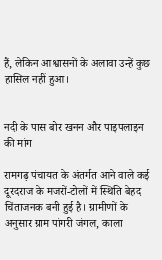हैं, लेकिन आश्वासनों के अलावा उन्हें कुछ हासिल नहीं हुआ।


नदी के पास बोर खनन और पाइपलाइन की मांग

रामगढ़ पंचायत के अंतर्गत आने वाले कई दूरदराज के मजरों-टोलों में स्थिति बेहद चिंताजनक बनी हुई है। ग्रामीणों के अनुसार ग्राम पांगरी जंगल, काला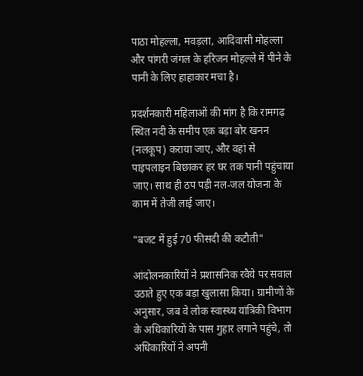पाठा मोहल्ला, मवड़ला, आदिवासी मोहल्ला और पांगरी जंगल के हरिजन मोहल्ले में पीने के पानी के लिए हाहाकार मचा है।

प्रदर्शनकारी महिलाओं की मांग है कि रामगढ़ स्थित नदी के समीप एक बड़ा बोर खनन (नलकूप) कराया जाए, और वहां से पाइपलाइन बिछाकर हर घर तक पानी पहुंचाया जाए। साथ ही ठप पड़ी नल-जल योजना के काम में तेजी लाई जाए।

"बजट में हुई 70 फीसदी की कटौती"

आंदोलनकारियों ने प्रशासनिक रवैये पर सवाल उठाते हुए एक बड़ा खुलासा किया। ग्रामीणों के अनुसार, जब वे लोक स्वास्थ्य यांत्रिकी विभाग के अधिकारियों के पास गुहार लगाने पहुंचे, तो अधिकारियों ने अपनी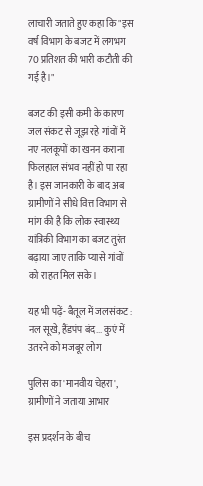लाचारी जताते हुए कहा कि "इस वर्ष विभाग के बजट में लगभग 70 प्रतिशत की भारी कटौती की गई है।"

बजट की इसी कमी के कारण जल संकट से जूझ रहे गांवों में नए नलकूपों का खनन कराना फिलहाल संभव नहीं हो पा रहा है। इस जानकारी के बाद अब ग्रामीणों ने सीधे वित्त विभाग से मांग की है कि लोक स्वास्थ्य यांत्रिकी विभाग का बजट तुरंत बढ़ाया जाए ताकि प्यासे गांवों को राहत मिल सके।

यह भी पढ़ें- बैतूल में जलसंकट : नल सूखे, हैंडपंप बंद... कुएं में उतरने को मजबूर लोग

पुलिस का 'मानवीय चेहरा', ग्रामीणों ने जताया आभार

इस प्रदर्शन के बीच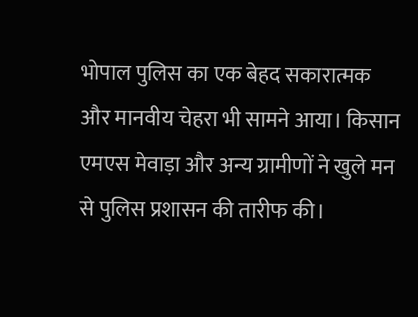भोपाल पुलिस का एक बेहद सकारात्मक और मानवीय चेहरा भी सामने आया। किसान एमएस मेवाड़ा और अन्य ग्रामीणों ने खुले मन से पुलिस प्रशासन की तारीफ की।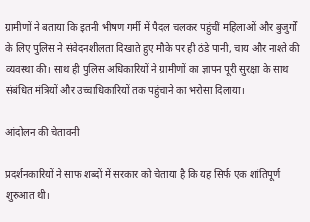ग्रामीणों ने बताया कि इतनी भीषण गर्मी में पैदल चलकर पहुंचीं महिलाओं और बुजुर्गों के लिए पुलिस ने संवेदनशीलता दिखाते हुए मौके पर ही ठंडे पानी, चाय और नाश्ते की व्यवस्था की। साथ ही पुलिस अधिकारियों ने ग्रामीणों का ज्ञापन पूरी सुरक्षा के साथ संबंधित मंत्रियों और उच्चाधिकारियों तक पहुंचाने का भरोसा दिलाया।

आंदोलन की चेतावनी

प्रदर्शनकारियों ने साफ शब्दों में सरकार को चेताया है कि यह सिर्फ एक शांतिपूर्ण शुरुआत थी।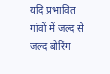यदि प्रभावित गांवों में जल्द से जल्द बोरिंग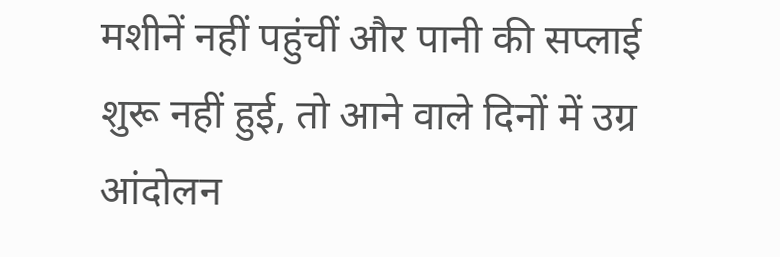मशीनें नहीं पहुंचीं और पानी की सप्लाई शुरू नहीं हुई, तो आने वाले दिनों में उग्र आंदोलन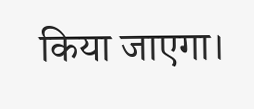किया जाएगा।